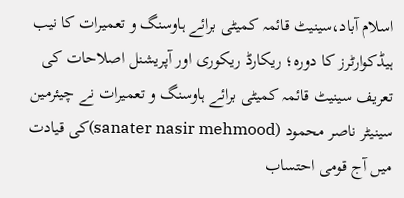اسلام آباد،سینیٹ قائمہ کمیٹی برائے ہاوسنگ و تعمیرات کا نیب ہیڈکوارٹرز کا دورہ؛ ریکارڈ ریکوری اور آپریشنل اصلاحات کی تعریف سینیٹ قائمہ کمیٹی برائے ہاوسنگ و تعمیرات نے چیئرمین سینیٹر ناصر محمود (sanater nasir mehmood)کی قیادت میں آج قومی احتساب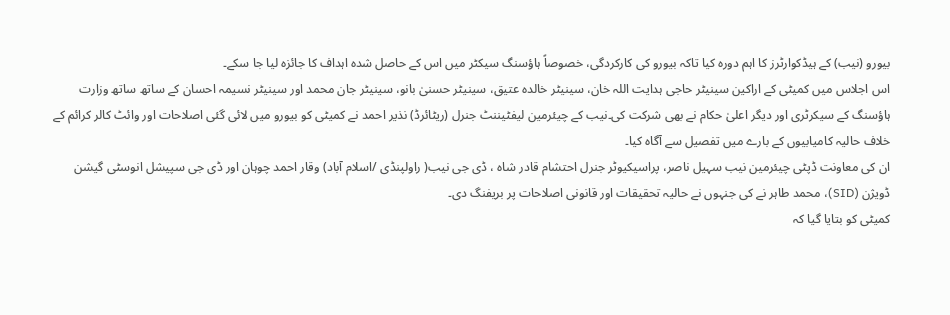بیورو (نیب) کے ہیڈکوارٹرز کا اہم دورہ کیا تاکہ بیورو کی کارکردگی، خصوصاً ہاؤسنگ سیکٹر میں اس کے حاصل شدہ اہداف کا جائزہ لیا جا سکے۔
اس اجلاس میں کمیٹی کے اراکین سینیٹر حاجی ہدایت اللہ خان، سینیٹر خالدہ عتیق، سینیٹر حسنیٰ بانو، سینیٹر جان محمد اور سینیٹر نسیمہ احسان کے ساتھ ساتھ وزارت ہاؤسنگ کے سیکرٹری اور دیگر اعلیٰ حکام نے بھی شرکت کی۔نیب کے چیئرمین لیفٹیننٹ جنرل (ریٹائرڈ) نذیر احمد نے کمیٹی کو بیورو میں لائی گئی اصلاحات اور وائٹ کالر کرائم کے خلاف حالیہ کامیابیوں کے بارے میں تفصیل سے آگاہ کیا۔
ان کی معاونت ڈپٹی چیئرمین نیب سہیل ناصر، پراسیکیوٹر جنرل احتشام قادر شاہ ، ڈی جی نیب( راولپنڈی /اسلام آباد) وقار احمد چوہان اور ڈی جی سپیشل انوسٹی گیشن ڈویژن (SID)، محمد طاہر نے کی جنہوں نے حالیہ تحقیقات اور قانونی اصلاحات پر بریفنگ دی۔
کمیٹی کو بتایا گیا کہ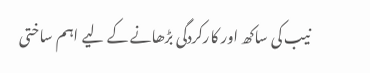نیب کی ساکھ اور کارکردگی بڑھانے کے لیے اہم ساختی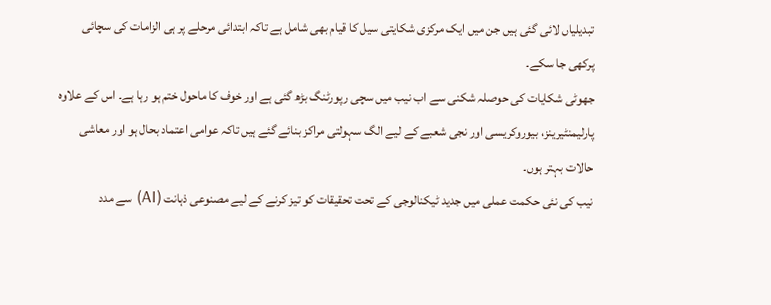تبدیلیاں لائی گئی ہیں جن میں ایک مرکزی شکایتی سیل کا قیام بھی شامل ہے تاکہ ابتدائی مرحلے پر ہی الزامات کی سچائی پرکھی جا سکے۔
جھوٹی شکایات کی حوصلہ شکنی سے اب نیب میں سچی رپورٹنگ بڑھ گئی ہے اور خوف کا ماحول ختم ہو رہا ہے۔ اس کے علاوہ پارلیمنٹیرینز، بیوروکریسی اور نجی شعبے کے لیے الگ سہولتی مراکز بنائے گئے ہیں تاکہ عوامی اعتماد بحال ہو اور معاشی حالات بہتر ہوں۔
نیب کی نئی حکمت عملی میں جدید ٹیکنالوجی کے تحت تحقیقات کو تیز کرنے کے لیے مصنوعی ذہانت (AI) سے مدد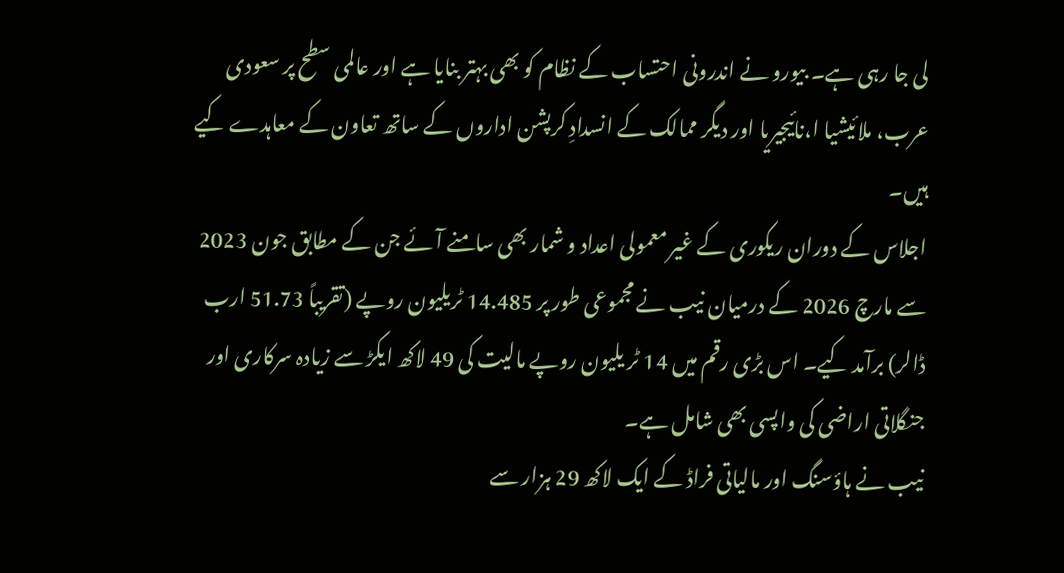لی جا رہی ہے۔ بیورو نے اندرونی احتساب کے نظام کو بھی بہتر بنایا ہے اور عالمی سطح پر سعودی عرب، ملائیشیا ا،نائیجیریا اور دیگر ممالک کے انسدادِ کرپشن اداروں کے ساتھ تعاون کے معاہدے کیے ہیں۔
اجلاس کے دوران ریکوری کے غیر معمولی اعداد و شمار بھی سامنے آئے جن کے مطابق جون 2023 سے مارچ 2026 کے درمیان نیب نے مجموعی طور پر 14.485 ٹریلیون روپے (تقریباً 51.73 ارب ڈالر) برآمد کیے۔ اس بڑی رقم میں 14 ٹر یلیون روپے مالیت کی 49 لاکھ ایکڑ سے زیادہ سرکاری اور جنگلاتی اراضی کی واپسی بھی شامل ہے۔
نیب نے ہاؤسنگ اور مالیاتی فراڈ کے ایک لاکھ 29 ہزار سے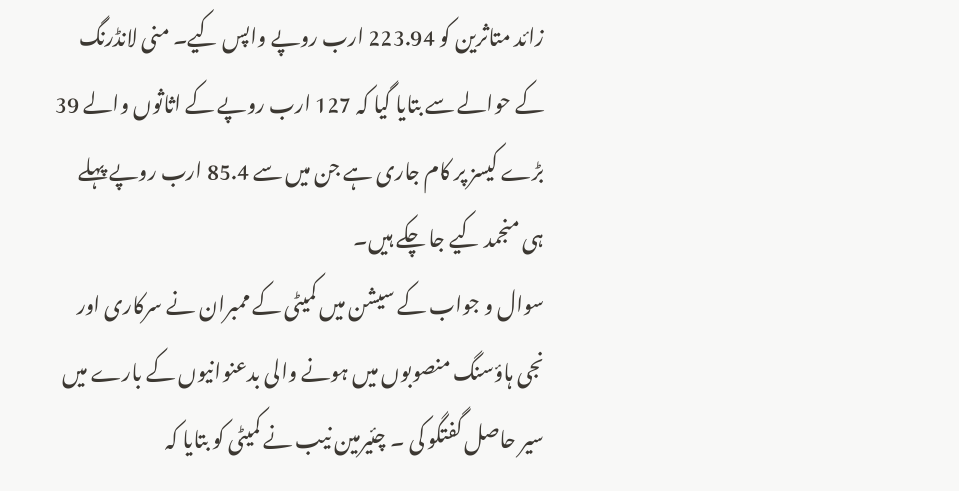زائد متاثرین کو 223.94 ارب روپے واپس کیے۔ منی لانڈرنگ کے حوالے سے بتایا گیا کہ 127 ارب روپے کے اثاثوں والے 39 بڑے کیسز پر کام جاری ہے جن میں سے 85.4 ارب روپے پہلے ہی منجمد کیے جا چکے ہیں۔
سوال و جواب کے سیشن میں کمیٹی کے ممبران نے سرکاری اور نجی ہاؤسنگ منصوبوں میں ہونے والی بدعنوانیوں کے بارے میں سیر حاصل گفتگو کی ۔ چئیرمین نیب نے کمیٹی کو بتایا کہ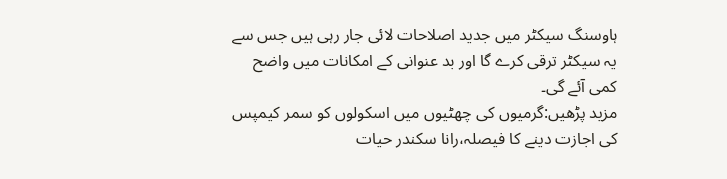ہاوسنگ سیکٹر میں جدید اصلاحات لائی جار رہی ہیں جس سے یہ سیکٹر ترقی کرے گا اور بد عنوانی کے امکانات میں واضح کمی آئے گی۔
مزید پڑھیں:گرمیوں کی چھٹیوں میں اسکولوں کو سمر کیمپس کی اجازت دینے کا فیصلہ،رانا سکندر حیات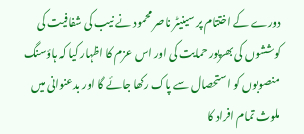دورے کے اختتام پر سینیٹر ناصر محمود نے نیب کی شفافیت کی کوششوں کی بھرپور حمایت کی اور اس عزم کا اظہار کیا کہ ہاؤسنگ منصوبوں کو استحصال سے پاک رکھا جائے گا اور بدعنوانی میں ملوث تمام افراد کا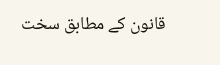قانون کے مطابق سخت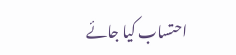احتساب کیا جائے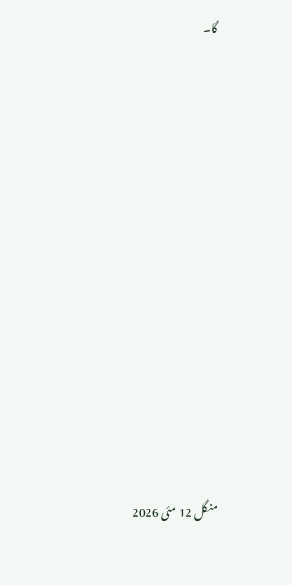گا۔













منگل 12 مئی 2026